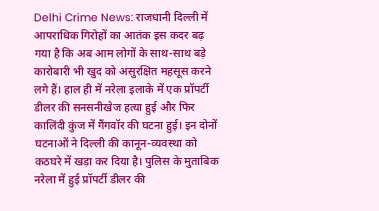Delhi Crime News: राजधानी दिल्ली में आपराधिक गिरोहों का आतंक इस कदर बढ़ गया है कि अब आम लोगों के साथ-साथ बड़े कारोबारी भी खुद को असुरक्षित महसूस करने लगे हैं। हाल ही में नरेला इलाके में एक प्रॉपर्टी डीलर की सनसनीखेज हत्या हुई और फिर कालिंदी कुंज में गैंगवॉर की घटना हुई। इन दोनों घटनाओं ने दिल्ली की कानून-व्यवस्था को कठघरे में खड़ा कर दिया है। पुलिस के मुताबिक नरेला में हुई प्रॉपर्टी डीलर की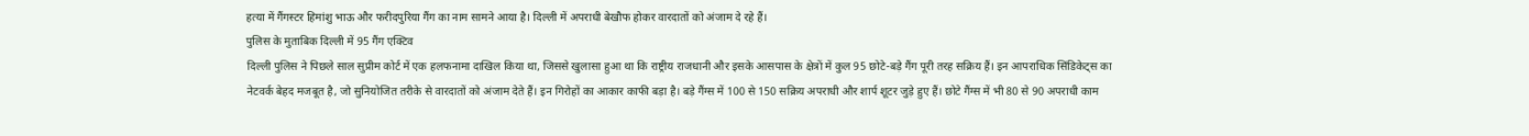हत्या में गैंगस्टर हिमांशु भाऊ और फरीदपुरिया गैंग का नाम सामने आया है। दिल्ली में अपराधी बेखौफ होकर वारदातों को अंजाम दे रहे हैं।
पुलिस के मुताबिक दिल्ली में 95 गैंग एक्टिव
दिल्ली पुलिस ने पिछले साल सुप्रीम कोर्ट में एक हलफनामा दाखिल किया था, जिससे खुलासा हुआ था कि राष्ट्रीय राजधानी और इसके आसपास के क्षेत्रों में कुल 95 छोटे-बड़े गैंग पूरी तरह सक्रिय हैं। इन आपराधिक सिंडिकेट्स का नेटवर्क बेहद मजबूत है, जो सुनियोजित तरीके से वारदातों को अंजाम देते हैं। इन गिरोहों का आकार काफी बड़ा है। बड़े गैंग्स में 100 से 150 सक्रिय अपराधी और शार्प शूटर जुड़े हुए हैं। छोटे गैंग्स में भी 80 से 90 अपराधी काम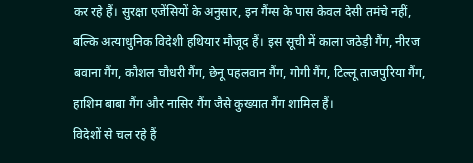कर रहे हैं। सुरक्षा एजेंसियों के अनुसार, इन गैंग्स के पास केवल देसी तमंचे नहीं, बल्कि अत्याधुनिक विदेशी हथियार मौजूद हैं। इस सूची में काला जठेड़ी गैंग, नीरज बवाना गैंग, कौशल चौधरी गैंग, छेनू पहलवान गैंग, गोगी गैंग, टिल्लू ताजपुरिया गैंग, हाशिम बाबा गैंग और नासिर गैंग जैसे कुख्यात गैंग शामिल हैं।
विदेशों से चल रहे हैं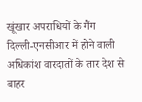खूंखार अपराधियों के गैंग
दिल्ली-एनसीआर में होने वाली अधिकांश वारदातों के तार देश से बाहर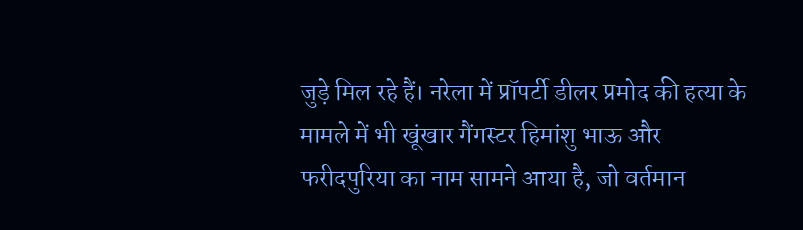जुड़े मिल रहे हैं। नरेला में प्रॉपर्टी डीलर प्रमोद की हत्या के मामले में भी खूंखार गैंगस्टर हिमांशु भाऊ और फरीदपुरिया का नाम सामने आया है, जो वर्तमान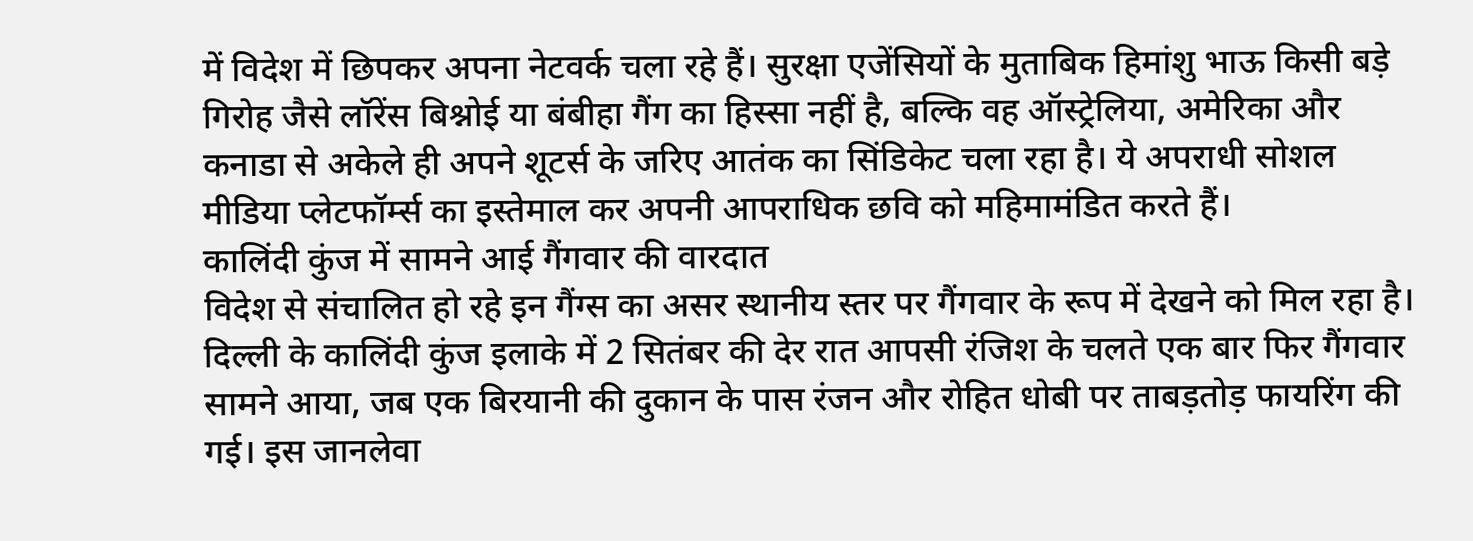में विदेश में छिपकर अपना नेटवर्क चला रहे हैं। सुरक्षा एजेंसियों के मुताबिक हिमांशु भाऊ किसी बड़े गिरोह जैसे लॉरेंस बिश्नोई या बंबीहा गैंग का हिस्सा नहीं है, बल्कि वह ऑस्ट्रेलिया, अमेरिका और कनाडा से अकेले ही अपने शूटर्स के जरिए आतंक का सिंडिकेट चला रहा है। ये अपराधी सोशल मीडिया प्लेटफॉर्म्स का इस्तेमाल कर अपनी आपराधिक छवि को महिमामंडित करते हैं।
कालिंदी कुंज में सामने आई गैंगवार की वारदात
विदेश से संचालित हो रहे इन गैंग्स का असर स्थानीय स्तर पर गैंगवार के रूप में देखने को मिल रहा है। दिल्ली के कालिंदी कुंज इलाके में 2 सितंबर की देर रात आपसी रंजिश के चलते एक बार फिर गैंगवार सामने आया, जब एक बिरयानी की दुकान के पास रंजन और रोहित धोबी पर ताबड़तोड़ फायरिंग की गई। इस जानलेवा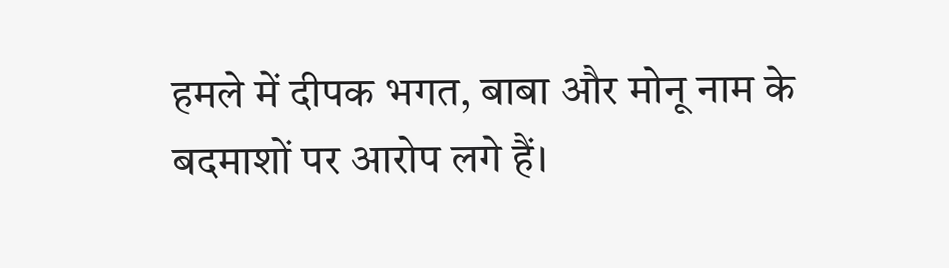हमले में दीपक भगत, बाबा और मोनू नाम के बदमाशों पर आरोप लगे हैं।